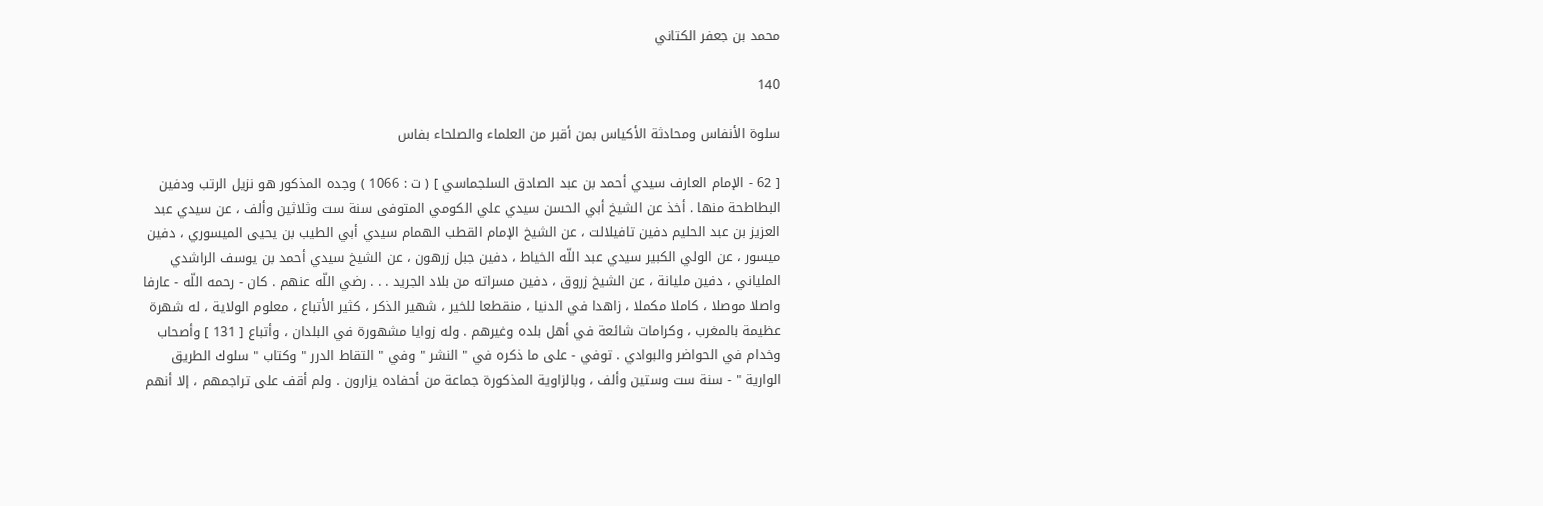محمد بن جعفر الكتاني

140

سلوة الأنفاس ومحادثة الأكياس بمن أقبر من العلماء والصلحاء بفاس

[ 62 - الإمام العارف سيدي أحمد بن عبد الصادق السلجماسي ] ( ت : 1066 ) وجده المذكور هو نزيل الرتب ودفين البطاطحة منها . أخذ عن الشيخ أبي الحسن سيدي علي الكومي المتوفى سنة ست وثلاثين وألف ، عن سيدي عبد العزيز بن عبد الحليم دفين تافيلالت ، عن الشيخ الإمام القطب الهمام سيدي أبي الطيب بن يحيى الميسوري ، دفين ميسور ، عن الولي الكبير سيدي عبد اللّه الخياط ، دفين جبل زرهون ، عن الشيخ سيدي أحمد بن يوسف الراشدي الملياني ، دفين مليانة ، عن الشيخ زروق ، دفين مسراته من بلاد الجريد . . . رضي اللّه عنهم . كان - رحمه اللّه - عارفا واصلا موصلا ، كاملا مكملا ، زاهدا في الدنيا ، منقطعا للخير ، شهير الذكر ، كثير الأتباع ، معلوم الولاية ، له شهرة عظيمة بالمغرب ، وكرامات شائعة في أهل بلده وغيرهم . وله زوايا مشهورة في البلدان ، وأتباع [ 131 ] وأصحاب وخدام في الحواضر والبوادي . توفي - على ما ذكره في " النشر " وفي " التقاط الدرر " وكتاب " سلوك الطريق الوارية " - سنة ست وستين وألف ، وبالزاوية المذكورة جماعة من أحفاده يزارون . ولم أقف على تراجمهم ، إلا أنهم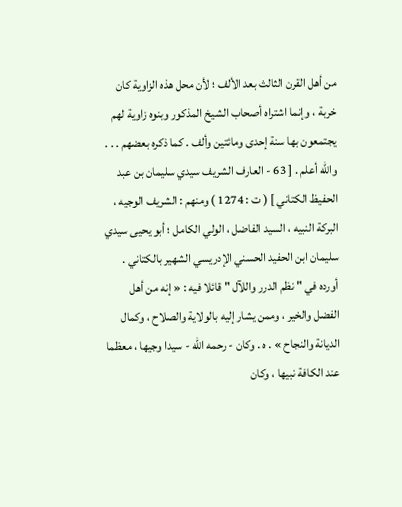من أهل القرن الثالث بعد الألف ؛ لأن محل هذه الزاوية كان خربة ، وإنما اشتراه أصحاب الشيخ المذكور وبنوه زاوية لهم يجتمعون بها سنة إحدى ومائتين وألف . كما ذكره بعضهم . . . واللّه أعلم . [ 63 - العارف الشريف سيدي سليمان بن عبد الحفيظ الكتاني ] ( ت : 1274 ) ومنهم : الشريف الوجيه ، البركة النبيه ، السيد الفاضل ، الولي الكامل ؛ أبو يحيى سيدي سليمان ابن الحفيد الحسني الإدريسي الشهير بالكتاني . أورده في " نظم الدرر واللآل " قائلا فيه : « إنه من أهل الفضل والخير ، وممن يشار إليه بالولاية والصلاح ، وكمال الديانة والنجاح » . ه . وكان - رحمه اللّه - سيدا وجيها ، معظما عند الكافة نبيها ، وكان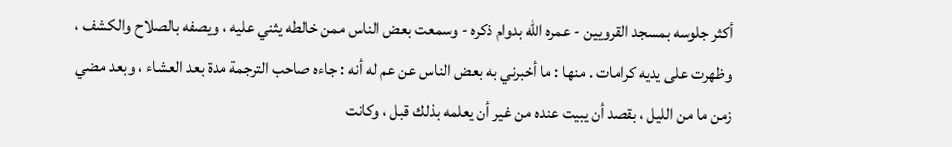أكثر جلوسه بمسجد القرويين - عمره اللّه بدوام ذكره - وسمعت بعض الناس ممن خالطه يثني عليه ، ويصفه بالصلاح والكشف ، وظهرت على يديه كرامات . منها : ما أخبرني به بعض الناس عن عم له أنه : جاءه صاحب الترجمة مدة بعد العشاء ، وبعد مضي زمن ما من الليل ، بقصد أن يبيت عنده من غير أن يعلمه بذلك قبل ، وكانت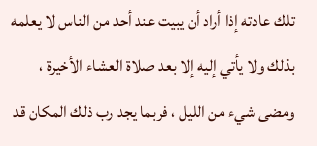تلك عادته إذا أراد أن يبيت عند أحد من الناس لا يعلمه بذلك ولا يأتي إليه إلا بعد صلاة العشاء الأخيرة ، ومضى شيء من الليل ، فربما يجد رب ذلك المكان قد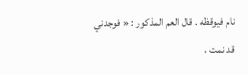نام فيوقظه . قال العم المذكور : « فوجدني قد نمت ،